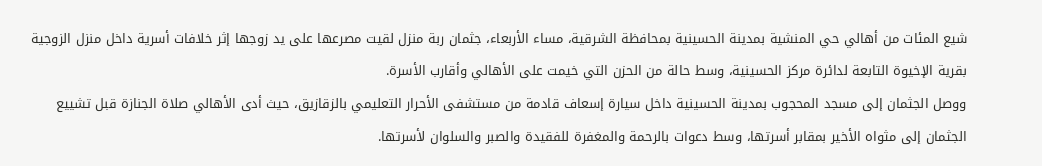شيع المئات من أهالي حي المنشية بمدينة الحسينية بمحافظة الشرقية، مساء الأربعاء، جثمان ربة منزل لقيت مصرعها على يد زوجها إثر خلافات أسرية داخل منزل الزوجية بقرية الإخيوة التابعة لدائرة مركز الحسينية، وسط حالة من الحزن التي خيمت على الأهالي وأقارب الأسرة.
ووصل الجثمان إلى مسجد المحجوب بمدينة الحسينية داخل سيارة إسعاف قادمة من مستشفى الأحرار التعليمي بالزقازيق، حيث أدى الأهالي صلاة الجنازة قبل تشييع الجثمان إلى مثواه الأخير بمقابر أسرتها، وسط دعوات بالرحمة والمغفرة للفقيدة والصبر والسلوان لأسرتها.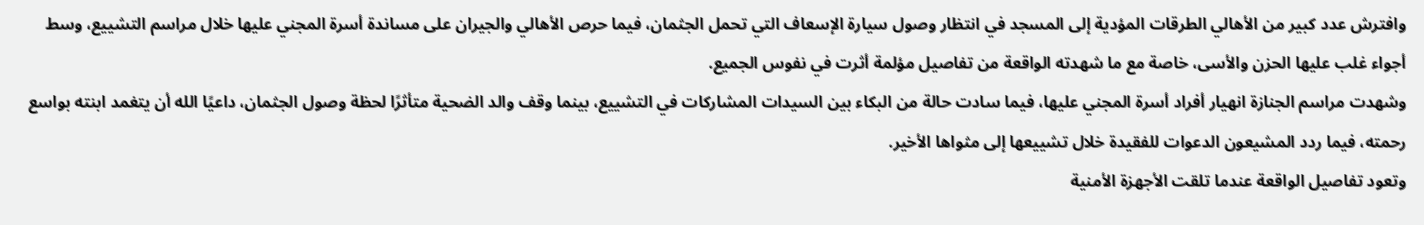وافترش عدد كبير من الأهالي الطرقات المؤدية إلى المسجد في انتظار وصول سيارة الإسعاف التي تحمل الجثمان، فيما حرص الأهالي والجيران على مساندة أسرة المجني عليها خلال مراسم التشييع، وسط أجواء غلب عليها الحزن والأسى، خاصة مع ما شهدته الواقعة من تفاصيل مؤلمة أثرت في نفوس الجميع.
وشهدت مراسم الجنازة انهيار أفراد أسرة المجني عليها، فيما سادت حالة من البكاء بين السيدات المشاركات في التشييع، بينما وقف والد الضحية متأثرًا لحظة وصول الجثمان، داعيًا الله أن يتغمد ابنته بواسع رحمته، فيما ردد المشيعون الدعوات للفقيدة خلال تشييعها إلى مثواها الأخير.
وتعود تفاصيل الواقعة عندما تلقت الأجهزة الأمنية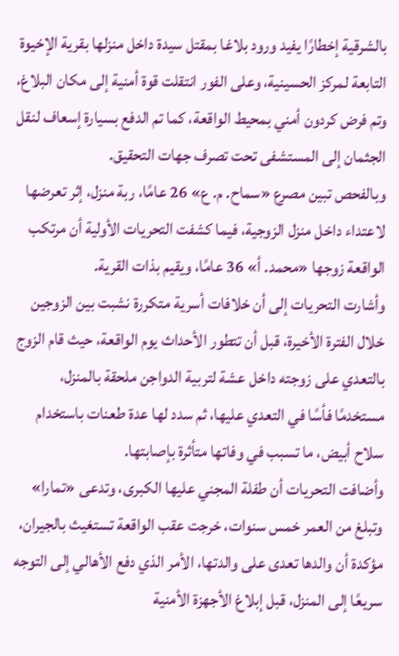بالشرقية إخطارًا يفيد ورود بلاغا بمقتل سيدة داخل منزلها بقرية الإخيوة التابعة لمركز الحسينية، وعلى الفور انتقلت قوة أمنية إلى مكان البلاغ، وتم فرض كردون أمني بمحيط الواقعة، كما تم الدفع بسيارة إسعاف لنقل الجثمان إلى المستشفى تحت تصرف جهات التحقيق.
وبالفحص تبين مصرع «سماح. م. ع» 26 عامًا، ربة منزل، إثر تعرضها لاعتداء داخل منزل الزوجية، فيما كشفت التحريات الأولية أن مرتكب الواقعة زوجها «محمد. أ» 36 عامًا، ويقيم بذات القرية.
وأشارت التحريات إلى أن خلافات أسرية متكررة نشبت بين الزوجين خلال الفترة الأخيرة، قبل أن تتطور الأحداث يوم الواقعة، حيث قام الزوج بالتعدي على زوجته داخل عشة لتربية الدواجن ملحقة بالمنزل، مستخدمًا فأسًا في التعدي عليها، ثم سدد لها عدة طعنات باستخدام سلاح أبيض، ما تسبب في وفاتها متأثرة بإصابتها.
وأضافت التحريات أن طفلة المجني عليها الكبرى، وتدعى «تمارا» وتبلغ من العمر خمس سنوات، خرجت عقب الواقعة تستغيث بالجيران، مؤكدة أن والدها تعدى على والدتها، الأمر الذي دفع الأهالي إلى التوجه سريعًا إلى المنزل، قبل إبلاغ الأجهزة الأمنية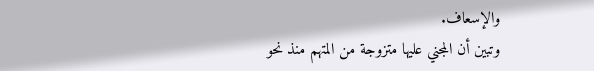والإسعاف.
وتبين أن المجني عليها متزوجة من المتهم منذ نحو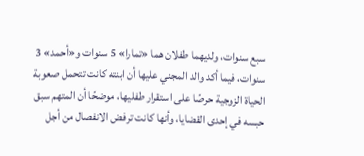سبع سنوات، ولديهما طفلان هما «تمارا» 5 سنوات و«أحمد» 3 سنوات، فيما أكد والد المجني عليها أن ابنته كانت تتحمل صعوبة الحياة الزوجية حرصًا على استقرار طفليها، موضحًا أن المتهم سبق حبسه في إحدى القضايا، وأنها كانت ترفض الانفصال من أجل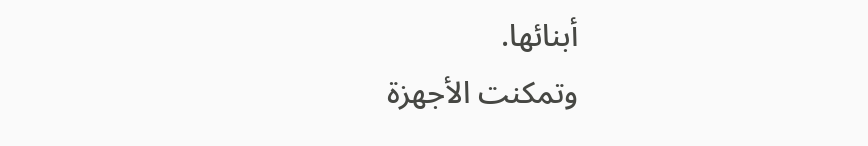أبنائها.
وتمكنت الأجهزة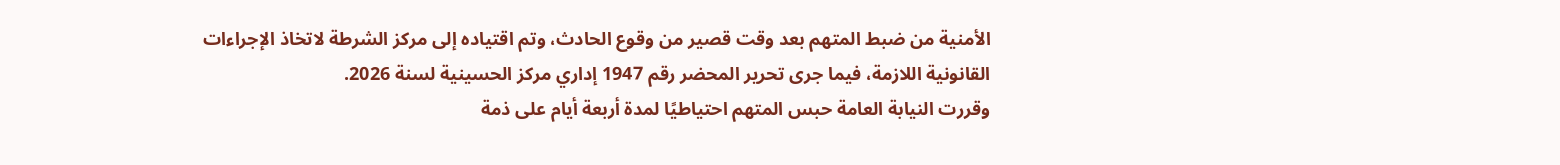الأمنية من ضبط المتهم بعد وقت قصير من وقوع الحادث، وتم اقتياده إلى مركز الشرطة لاتخاذ الإجراءات القانونية اللازمة، فيما جرى تحرير المحضر رقم 1947 إداري مركز الحسينية لسنة 2026.
وقررت النيابة العامة حبس المتهم احتياطيًا لمدة أربعة أيام على ذمة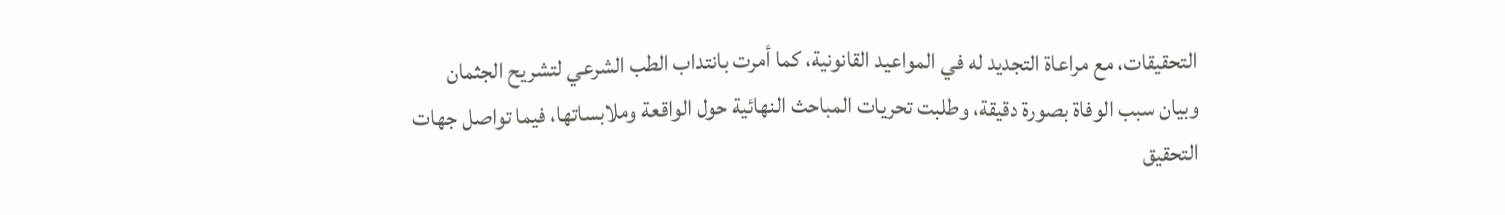التحقيقات، مع مراعاة التجديد له في المواعيد القانونية، كما أمرت بانتداب الطب الشرعي لتشريح الجثمان وبيان سبب الوفاة بصورة دقيقة، وطلبت تحريات المباحث النهائية حول الواقعة وملابساتها، فيما تواصل جهات التحقيق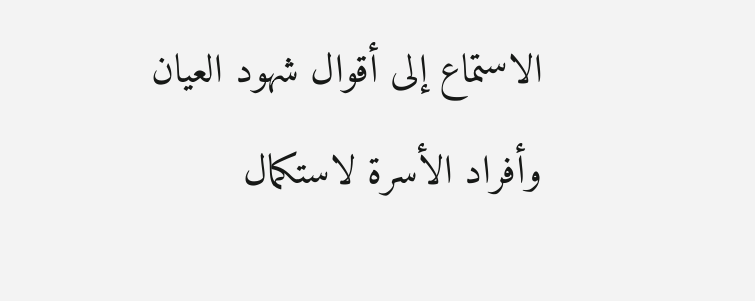الاستماع إلى أقوال شهود العيان وأفراد الأسرة لاستكمال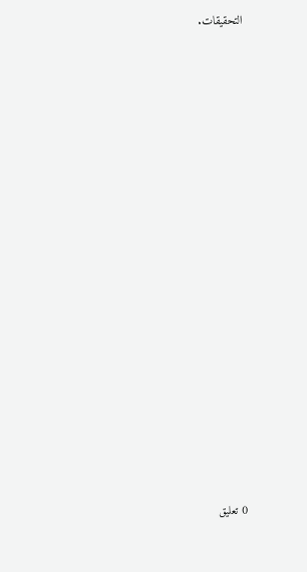التحقيقات.


















0 تعليق